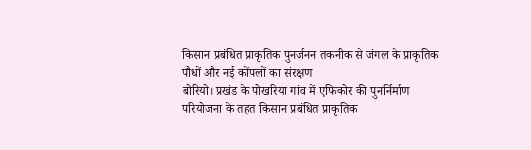किसान प्रबंधित प्राकृतिक पुनर्जनन तकनीक से जंगल के प्राकृतिक पौधों और नई कोंपलों का संरक्षण
बोरियो। प्रखंड के पोखरिया गांव में एफिकोर की पुनर्निर्माण परियोजना के तहत किसान प्रबंधित प्राकृतिक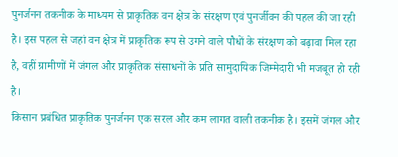पुनर्जनन तकनीक के माध्यम से प्राकृतिक वन क्षेत्र के संरक्षण एवं पुनर्जीवन की पहल की जा रही है। इस पहल से जहां वन क्षेत्र में प्राकृतिक रूप से उगने वाले पौधों के संरक्षण को बढ़ावा मिल रहा है, वहीं ग्रामीणों में जंगल और प्राकृतिक संसाधनों के प्रति सामुदायिक जिम्मेदारी भी मजबूत हो रही है।
किसान प्रबंधित प्राकृतिक पुनर्जनन एक सरल और कम लागत वाली तकनीक है। इसमें जंगल और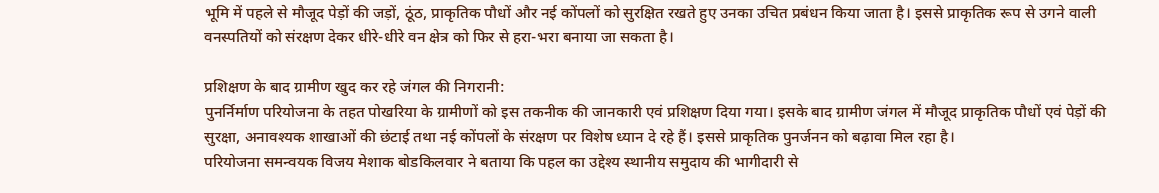भूमि में पहले से मौजूद पेड़ों की जड़ों, ठूंठ, प्राकृतिक पौधों और नई कोंपलों को सुरक्षित रखते हुए उनका उचित प्रबंधन किया जाता है। इससे प्राकृतिक रूप से उगने वाली वनस्पतियों को संरक्षण देकर धीरे-धीरे वन क्षेत्र को फिर से हरा-भरा बनाया जा सकता है।

प्रशिक्षण के बाद ग्रामीण खुद कर रहे जंगल की निगरानी:
पुनर्निर्माण परियोजना के तहत पोखरिया के ग्रामीणों को इस तकनीक की जानकारी एवं प्रशिक्षण दिया गया। इसके बाद ग्रामीण जंगल में मौजूद प्राकृतिक पौधों एवं पेड़ों की सुरक्षा, अनावश्यक शाखाओं की छंटाई तथा नई कोंपलों के संरक्षण पर विशेष ध्यान दे रहे हैं। इससे प्राकृतिक पुनर्जनन को बढ़ावा मिल रहा है।
परियोजना समन्वयक विजय मेशाक बोडकिलवार ने बताया कि पहल का उद्देश्य स्थानीय समुदाय की भागीदारी से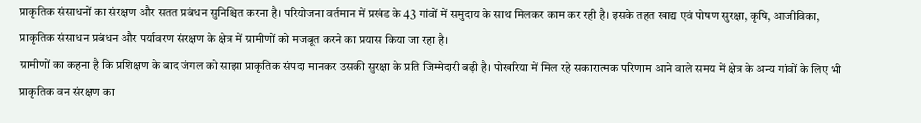प्राकृतिक संसाधनों का संरक्षण और सतत प्रबंधन सुनिश्चित करना है। परियोजना वर्तमान में प्रखंड के 43 गांवों में समुदाय के साथ मिलकर काम कर रही है। इसके तहत खाद्य एवं पोषण सुरक्षा, कृषि, आजीविका, प्राकृतिक संसाधन प्रबंधन और पर्यावरण संरक्षण के क्षेत्र में ग्रामीणों को मजबूत करने का प्रयास किया जा रहा है।
ग्रामीणों का कहना है कि प्रशिक्षण के बाद जंगल को साझा प्राकृतिक संपदा मानकर उसकी सुरक्षा के प्रति जिम्मेदारी बढ़ी है। पोखरिया में मिल रहे सकारात्मक परिणाम आने वाले समय में क्षेत्र के अन्य गांवों के लिए भी प्राकृतिक वन संरक्षण का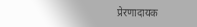प्रेरणादायक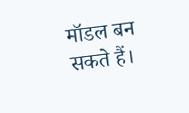मॉडल बन सकते हैं।